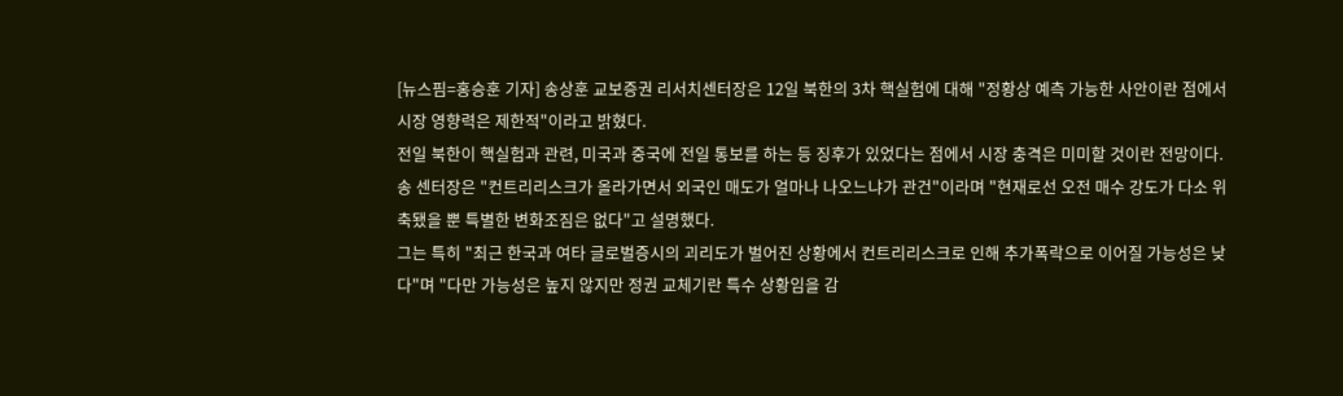[뉴스핌=홍승훈 기자] 송상훈 교보증권 리서치센터장은 12일 북한의 3차 핵실험에 대해 "정황상 예측 가능한 사안이란 점에서 시장 영향력은 제한적"이라고 밝혔다.
전일 북한이 핵실험과 관련, 미국과 중국에 전일 통보를 하는 등 징후가 있었다는 점에서 시장 충격은 미미할 것이란 전망이다.
송 센터장은 "컨트리리스크가 올라가면서 외국인 매도가 얼마나 나오느냐가 관건"이라며 "현재로선 오전 매수 강도가 다소 위축됐을 뿐 특별한 변화조짐은 없다"고 설명했다.
그는 특히 "최근 한국과 여타 글로벌증시의 괴리도가 벌어진 상황에서 컨트리리스크로 인해 추가폭락으로 이어질 가능성은 낮다"며 "다만 가능성은 높지 않지만 정권 교체기란 특수 상황임을 감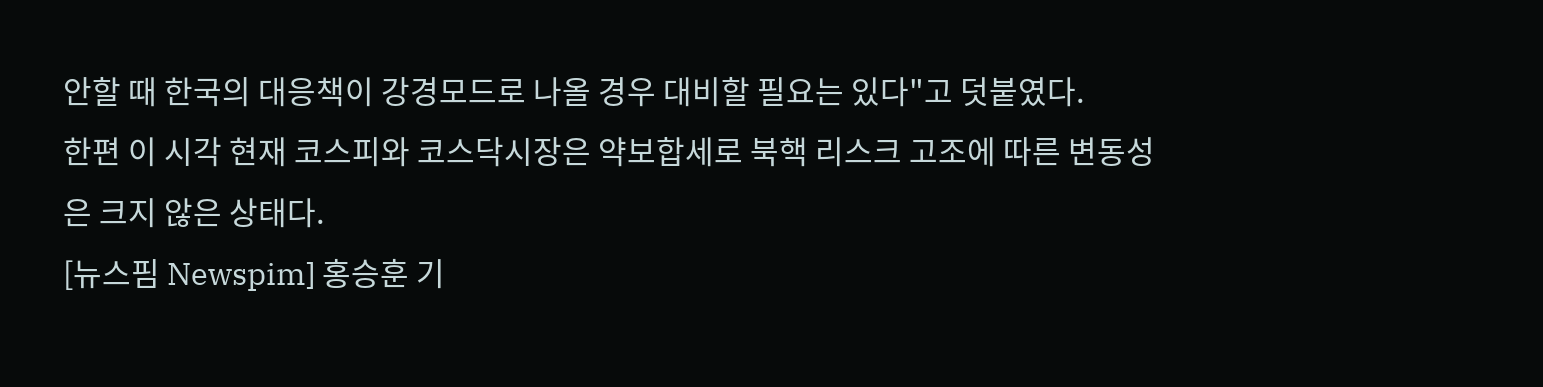안할 때 한국의 대응책이 강경모드로 나올 경우 대비할 필요는 있다"고 덧붙였다.
한편 이 시각 현재 코스피와 코스닥시장은 약보합세로 북핵 리스크 고조에 따른 변동성은 크지 않은 상태다.
[뉴스핌 Newspim] 홍승훈 기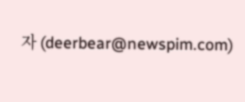자 (deerbear@newspim.com)